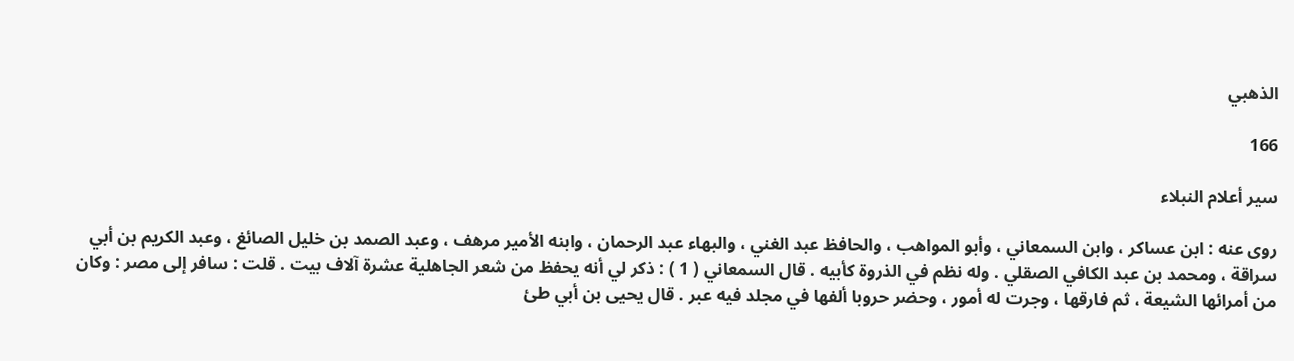الذهبي

166

سير أعلام النبلاء

روى عنه : ابن عساكر ، وابن السمعاني ، وأبو المواهب ، والحافظ عبد الغني ، والبهاء عبد الرحمان ، وابنه الأمير مرهف ، وعبد الصمد بن خليل الصائغ ، وعبد الكريم بن أبي سراقة ، ومحمد بن عبد الكافي الصقلي . وله نظم في الذروة كأبيه . قال السمعاني ( 1 ) : ذكر لي أنه يحفظ من شعر الجاهلية عشرة آلاف بيت . قلت : سافر إلى مصر : وكان من أمرائها الشيعة ، ثم فارقها ، وجرت له أمور ، وحضر حروبا ألفها في مجلد فيه عبر . قال يحيى بن أبي طئ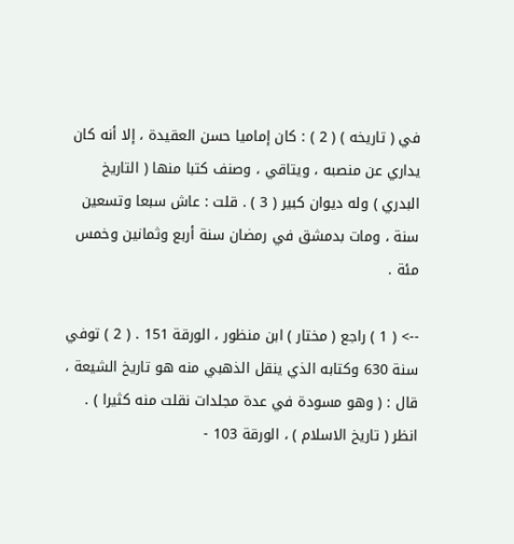في ( تاريخه ) ( 2 ) : كان إماميا حسن العقيدة ، إلا أنه كان يداري عن منصبه ، ويتاقي ، وصنف كتبا منها ( التاريخ البدري ) وله ديوان كبير ( 3 ) . قلت : عاش سبعا وتسعين سنة ، ومات بدمشق في رمضان سنة أربع وثمانين وخمس مئة .

--> ( 1 ) راجع ( مختار ) ابن منظور ، الورقة 151 . ( 2 ) توفي سنة 630 وكتابه الذي ينقل الذهبي منه هو تاريخ الشيعة ، قال : ( وهو مسودة في عدة مجلدات نقلت منه كثيرا ) . انظر ( تاريخ الاسلام ) ، الورقة 103 -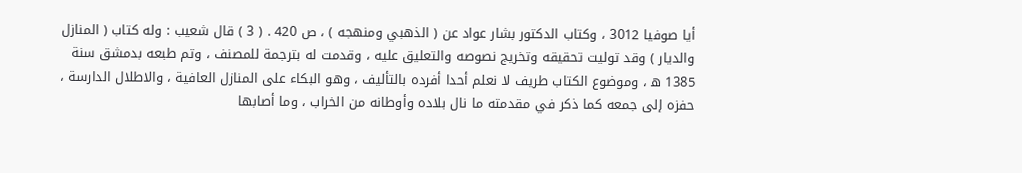أيا صوفيا 3012 ، وكتاب الدكتور بشار عواد عن ( الذهبي ومنهجه ) ، ص 420 . ( 3 ) قال شعيب : وله كتاب ( المنازل والديار ) وقد توليت تحقيقه وتخريج نصوصه والتعليق عليه ، وقدمت له بترجمة للمصنف ، وتم طبعه بدمشق سنة 1385 ه‍ ، وموضوع الكتاب طريف لا نعلم أحدا أفرده بالتأليف ، وهو البكاء على المنازل العافية ، والاطلال الدارسة ، حفزه إلى جمعه كما ذكر في مقدمته ما نال بلاده وأوطانه من الخراب ، وما أصابها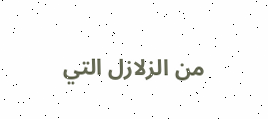من الزلازل التي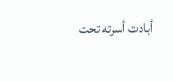أبادت أسرته تحت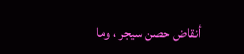أنقاض حصن سيجر ، وما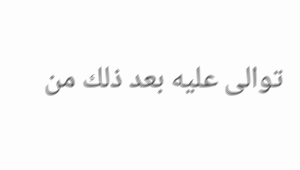توالى عليه بعد ذلك من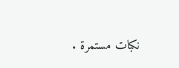نكبات مستمرة .